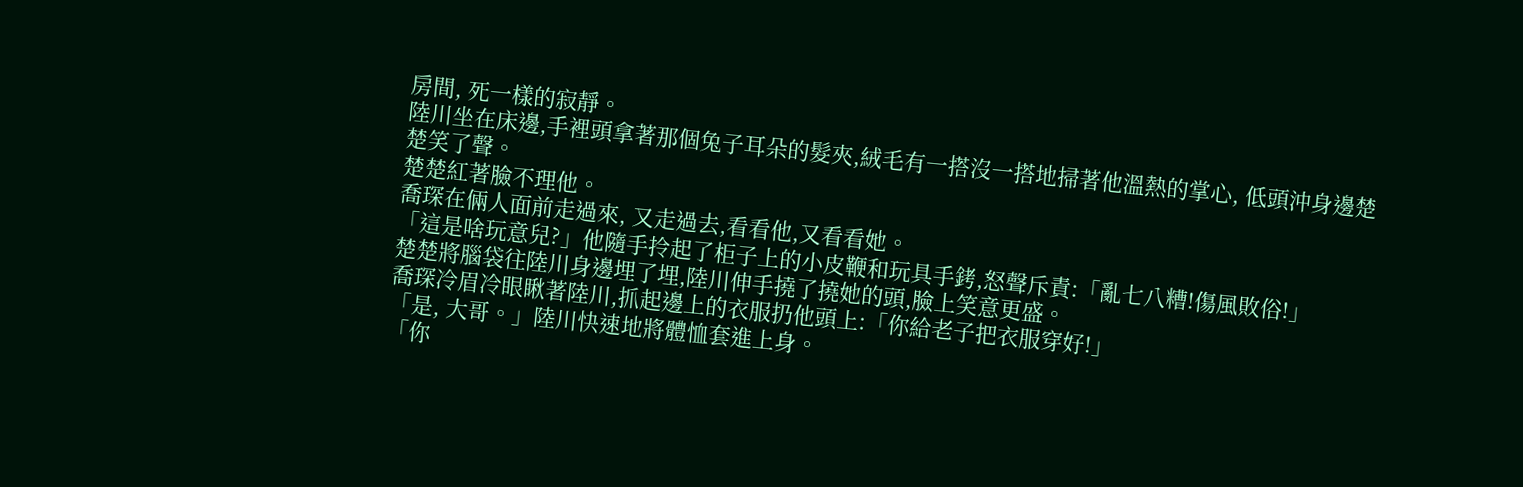房間, 死一樣的寂靜。
陸川坐在床邊,手裡頭拿著那個兔子耳朵的髮夾,絨毛有一搭沒一搭地掃著他溫熱的掌心, 低頭沖身邊楚楚笑了聲。
楚楚紅著臉不理他。
喬琛在倆人面前走過來, 又走過去,看看他,又看看她。
「這是啥玩意兒?」他隨手拎起了柜子上的小皮鞭和玩具手銬,怒聲斥責:「亂七八糟!傷風敗俗!」
楚楚將腦袋往陸川身邊埋了埋,陸川伸手撓了撓她的頭,臉上笑意更盛。
喬琛冷眉冷眼瞅著陸川,抓起邊上的衣服扔他頭上:「你給老子把衣服穿好!」
「是, 大哥。」陸川快速地將體恤套進上身。
「你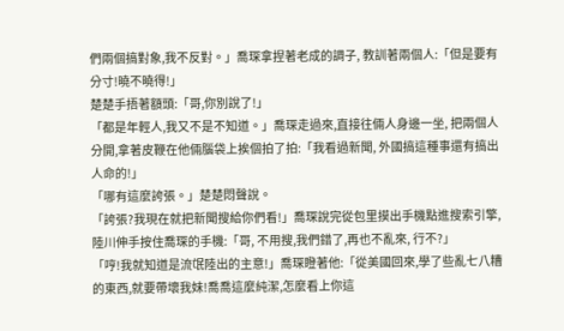們兩個搞對象,我不反對。」喬琛拿捏著老成的調子, 教訓著兩個人:「但是要有分寸!曉不曉得!」
楚楚手捂著額頭:「哥,你別說了!」
「都是年輕人,我又不是不知道。」喬琛走過來,直接往倆人身邊一坐, 把兩個人分開,拿著皮鞭在他倆腦袋上挨個拍了拍:「我看過新聞, 外國搞這種事還有搞出人命的!」
「哪有這麼誇張。」楚楚悶聲說。
「誇張?我現在就把新聞搜給你們看!」喬琛說完從包里摸出手機點進搜索引擎, 陸川伸手按住喬琛的手機:「哥, 不用搜,我們錯了,再也不亂來, 行不?」
「哼!我就知道是流氓陸出的主意!」喬琛瞪著他:「從美國回來,學了些亂七八糟的東西,就要帶壞我妹!喬喬這麼純潔,怎麼看上你這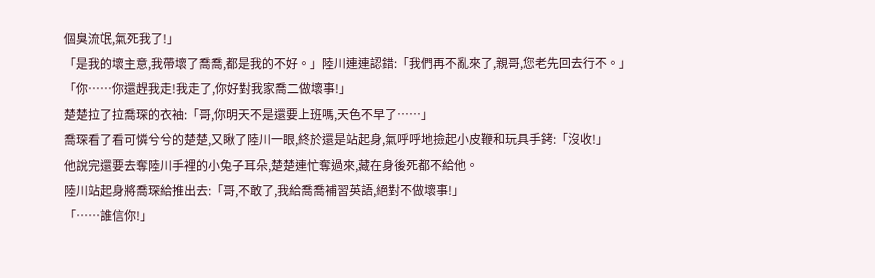個臭流氓,氣死我了!」
「是我的壞主意,我帶壞了喬喬,都是我的不好。」陸川連連認錯:「我們再不亂來了,親哥,您老先回去行不。」
「你……你還趕我走!我走了,你好對我家喬二做壞事!」
楚楚拉了拉喬琛的衣袖:「哥,你明天不是還要上班嗎,天色不早了……」
喬琛看了看可憐兮兮的楚楚,又瞅了陸川一眼,終於還是站起身,氣呼呼地撿起小皮鞭和玩具手銬:「沒收!」
他說完還要去奪陸川手裡的小兔子耳朵,楚楚連忙奪過來,藏在身後死都不給他。
陸川站起身將喬琛給推出去:「哥,不敢了,我給喬喬補習英語,絕對不做壞事!」
「……誰信你!」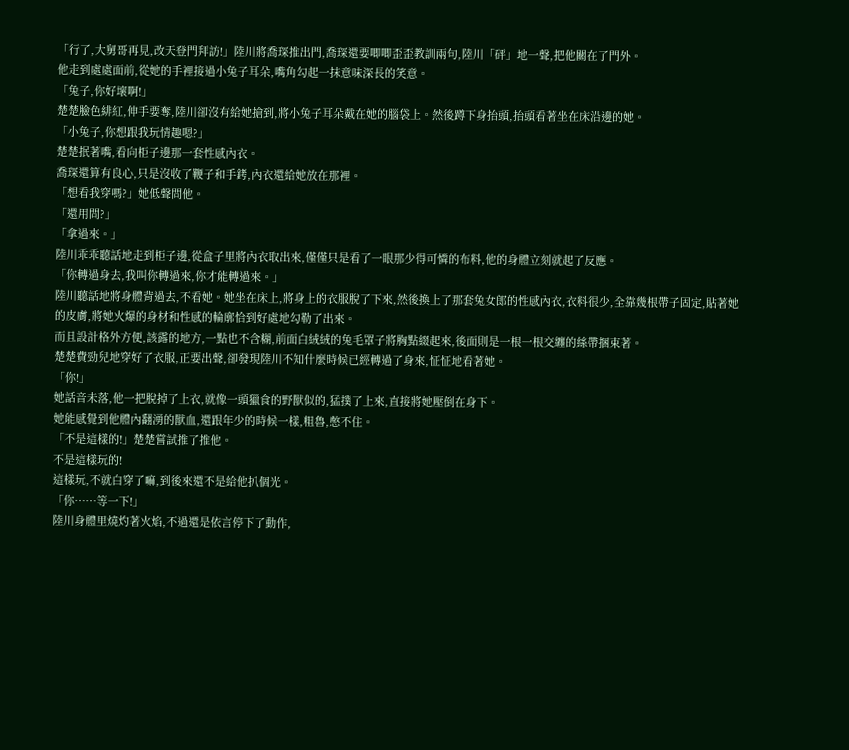「行了,大舅哥再見,改天登門拜訪!」陸川將喬琛推出門,喬琛還要唧唧歪歪教訓兩句,陸川「砰」地一聲,把他關在了門外。
他走到處處面前,從她的手裡接過小兔子耳朵,嘴角勾起一抹意味深長的笑意。
「兔子,你好壞啊!」
楚楚臉色緋紅,伸手要奪,陸川卻沒有給她搶到,將小兔子耳朵戴在她的腦袋上。然後蹲下身抬頭,抬頭看著坐在床沿邊的她。
「小兔子,你想跟我玩情趣嗯?」
楚楚抿著嘴,看向柜子邊那一套性感內衣。
喬琛還算有良心,只是沒收了鞭子和手銬,內衣還給她放在那裡。
「想看我穿嗎?」她低聲問他。
「還用問?」
「拿過來。」
陸川乖乖聽話地走到柜子邊,從盒子里將內衣取出來,僅僅只是看了一眼那少得可憐的布料,他的身體立刻就起了反應。
「你轉過身去,我叫你轉過來,你才能轉過來。」
陸川聽話地將身體背過去,不看她。她坐在床上,將身上的衣服脫了下來,然後換上了那套兔女郎的性感內衣,衣料很少,全靠幾根帶子固定,貼著她的皮膚,將她火爆的身材和性感的輪廓恰到好處地勾勒了出來。
而且設計格外方便,該露的地方,一點也不含糊,前面白絨絨的兔毛罩子將胸點綴起來,後面則是一根一根交纏的絲帶捆束著。
楚楚費勁兒地穿好了衣服,正要出聲,卻發現陸川不知什麼時候已經轉過了身來,怔怔地看著她。
「你!」
她話音未落,他一把脫掉了上衣,就像一頭獵食的野獸似的,猛撲了上來,直接將她壓倒在身下。
她能感覺到他體內翻湧的獸血,還跟年少的時候一樣,粗魯,憋不住。
「不是這樣的!」楚楚嘗試推了推他。
不是這樣玩的!
這樣玩,不就白穿了嘛,到後來還不是給他扒個光。
「你……等一下!」
陸川身體里燒灼著火焰,不過還是依言停下了動作,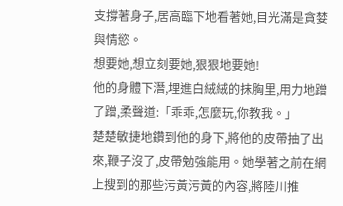支撐著身子,居高臨下地看著她,目光滿是貪婪與情慾。
想要她,想立刻要她,狠狠地要她!
他的身體下潛,埋進白絨絨的抹胸里,用力地蹭了蹭,柔聲道:「乖乖,怎麼玩,你教我。」
楚楚敏捷地鑽到他的身下,將他的皮帶抽了出來,鞭子沒了,皮帶勉強能用。她學著之前在網上搜到的那些污黃污黃的內容,將陸川推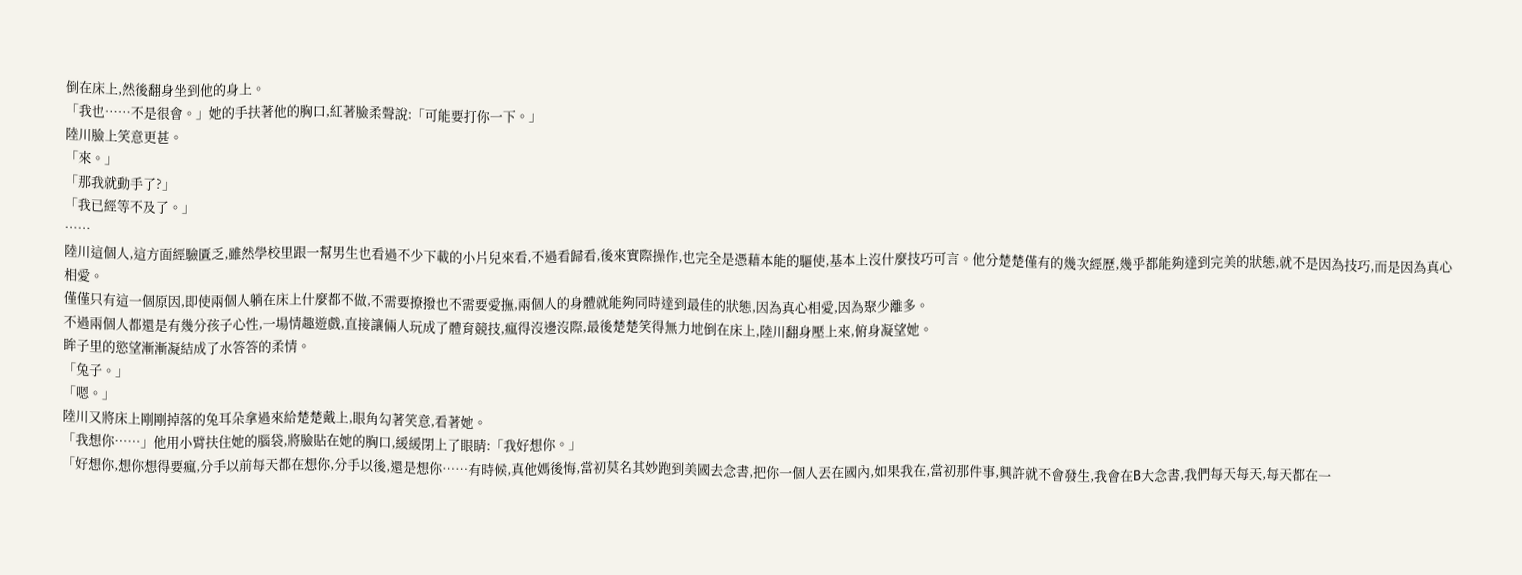倒在床上,然後翻身坐到他的身上。
「我也……不是很會。」她的手扶著他的胸口,紅著臉柔聲說:「可能要打你一下。」
陸川臉上笑意更甚。
「來。」
「那我就動手了?」
「我已經等不及了。」
……
陸川這個人,這方面經驗匱乏,雖然學校里跟一幫男生也看過不少下載的小片兒來看,不過看歸看,後來實際操作,也完全是憑藉本能的驅使,基本上沒什麼技巧可言。他分楚楚僅有的幾次經歷,幾乎都能夠達到完美的狀態,就不是因為技巧,而是因為真心相愛。
僅僅只有這一個原因,即使兩個人躺在床上什麼都不做,不需要撩撥也不需要愛撫,兩個人的身體就能夠同時達到最佳的狀態,因為真心相愛,因為聚少離多。
不過兩個人都還是有幾分孩子心性,一場情趣遊戲,直接讓倆人玩成了體育競技,瘋得沒邊沒際,最後楚楚笑得無力地倒在床上,陸川翻身壓上來,俯身凝望她。
眸子里的慾望漸漸凝結成了水答答的柔情。
「兔子。」
「嗯。」
陸川又將床上剛剛掉落的兔耳朵拿過來給楚楚戴上,眼角勾著笑意,看著她。
「我想你……」他用小臂扶住她的腦袋,將臉貼在她的胸口,緩緩閉上了眼睛:「我好想你。」
「好想你,想你想得要瘋,分手以前每天都在想你,分手以後,還是想你……有時候,真他媽後悔,當初莫名其妙跑到美國去念書,把你一個人丟在國內,如果我在,當初那件事,興許就不會發生,我會在B大念書,我們每天每天,每天都在一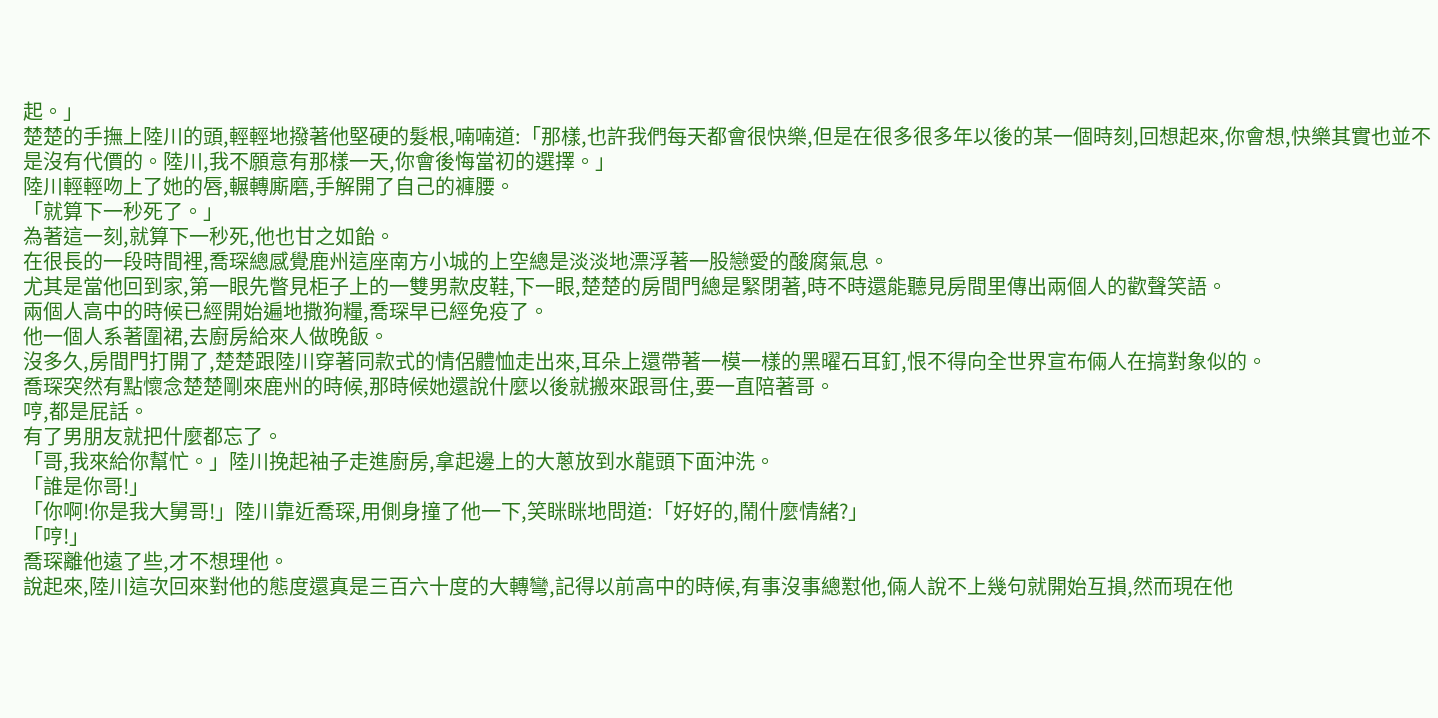起。」
楚楚的手撫上陸川的頭,輕輕地撥著他堅硬的髮根,喃喃道:「那樣,也許我們每天都會很快樂,但是在很多很多年以後的某一個時刻,回想起來,你會想,快樂其實也並不是沒有代價的。陸川,我不願意有那樣一天,你會後悔當初的選擇。」
陸川輕輕吻上了她的唇,輾轉廝磨,手解開了自己的褲腰。
「就算下一秒死了。」
為著這一刻,就算下一秒死,他也甘之如飴。
在很長的一段時間裡,喬琛總感覺鹿州這座南方小城的上空總是淡淡地漂浮著一股戀愛的酸腐氣息。
尤其是當他回到家,第一眼先瞥見柜子上的一雙男款皮鞋,下一眼,楚楚的房間門總是緊閉著,時不時還能聽見房間里傳出兩個人的歡聲笑語。
兩個人高中的時候已經開始遍地撒狗糧,喬琛早已經免疫了。
他一個人系著圍裙,去廚房給來人做晚飯。
沒多久,房間門打開了,楚楚跟陸川穿著同款式的情侶體恤走出來,耳朵上還帶著一模一樣的黑曜石耳釘,恨不得向全世界宣布倆人在搞對象似的。
喬琛突然有點懷念楚楚剛來鹿州的時候,那時候她還說什麼以後就搬來跟哥住,要一直陪著哥。
哼,都是屁話。
有了男朋友就把什麼都忘了。
「哥,我來給你幫忙。」陸川挽起袖子走進廚房,拿起邊上的大蔥放到水龍頭下面沖洗。
「誰是你哥!」
「你啊!你是我大舅哥!」陸川靠近喬琛,用側身撞了他一下,笑眯眯地問道:「好好的,鬧什麼情緒?」
「哼!」
喬琛離他遠了些,才不想理他。
說起來,陸川這次回來對他的態度還真是三百六十度的大轉彎,記得以前高中的時候,有事沒事總懟他,倆人說不上幾句就開始互損,然而現在他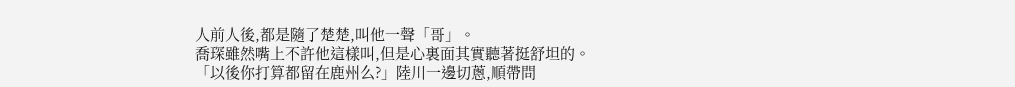人前人後,都是隨了楚楚,叫他一聲「哥」。
喬琛雖然嘴上不許他這樣叫,但是心裏面其實聽著挺舒坦的。
「以後你打算都留在鹿州么?」陸川一邊切蔥,順帶問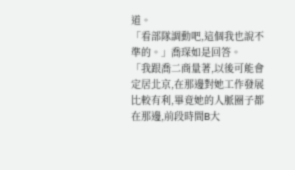道。
「看部隊調動吧,這個我也說不準的。」喬琛如是回答。
「我跟喬二商量著,以後可能會定居北京,在那邊對她工作發展比較有利,畢竟她的人脈圈子都在那邊,前段時間B大